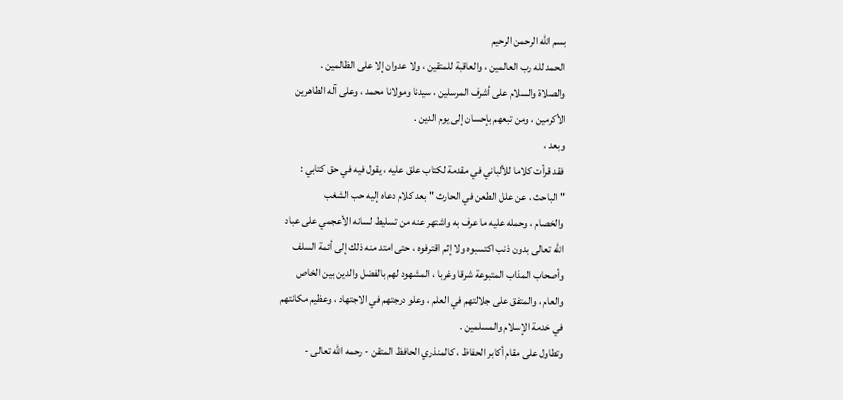بسم الله الرحمن الرحيم
الحمد لله رب العالمين ، والعاقبة للمتقين ، ولا عدوان إلا على الظالمين .
والصلاة والسلام على أشرف المرسلين ، سيدنا ومولانا محمد ، وعلى آله الطاهرين
الأكرمين ، ومن تبعهم بإحسان إلى يوم الدين .
وبعد ،
فقد قرأت كلاما للألباني في مقدمة لكتاب علق عليه ، يقول فيه في حق كتابي :
" الباحث ، عن علل الطعن في الحارث " بعد كلام دعاه إليه حب الشغب
والخصام ، وحمله عليه ما عرف به واشتهر عنه من تسليط لسانه الأعجمي على عباد
الله تعالى بدون ذنب اكتسبوه ولا إثم اقترفوه ، حتى امتد منه ذلك إلى أئمة السلف
وأصحاب المذاب المتبوعة شرقا وغربا ، المشهود لهم بالفضل والدين بين الخاص
والعام ، والمتفق على جلالتهم في العلم ، وعلو درجتهم في الاجتهاد ، وعظيم مكانتهم
في خدمة الإسلام والمسلمين .
وتطاول على مقام أكابر الحفاظ ، كالمنذري الحافظ المتقن - رحمه الله تعالى -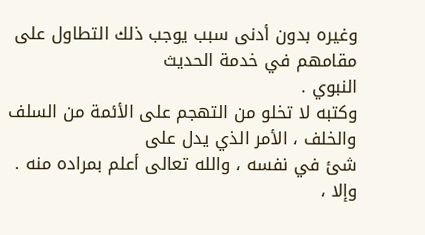وغيره بدون أدنى سبب يوجب ذلك التطاول على مقامهم في خدمة الحديث
النبوي .
وكتبه لا تخلو من التهجم على الأئمة من السلف والخلف ، الأمر الذي يدل على
شئ في نفسه ، والله تعالى أعلم بمراده منه .
وإلا ،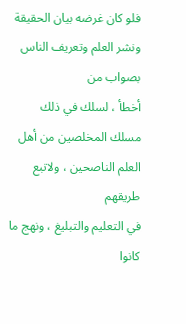فلو كان غرضه بيان الحقيقة ونشر العلم وتعريف الناس بصواب من
أخطأ ، لسلك في ذلك مسلك المخلصين من أهل العلم الناصحين ، ولاتبع طريقهم
في التعليم والتبليغ ، ونهج ما كانوا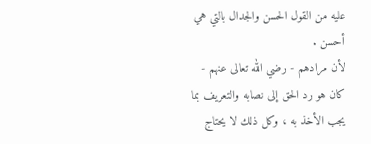عليه من القول الحسن والجدال بالتي هي
أحسن .
لأن مرادهم - رضي الله تعالى عنهم - كان هو رد الحق إلى نصابه والتعريف بما
يجب الأخذ به ، وكل ذلك لا يحتاج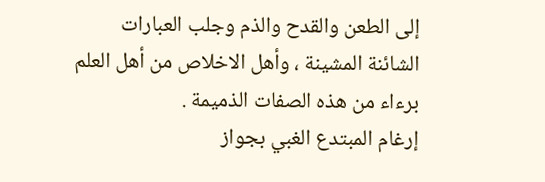إلى الطعن والقدح والذم وجلب العبارات
الشائنة المشينة ، وأهل الاخلاص من أهل العلم برءاء من هذه الصفات الذميمة .
إرغام المبتدع الغبي بجواز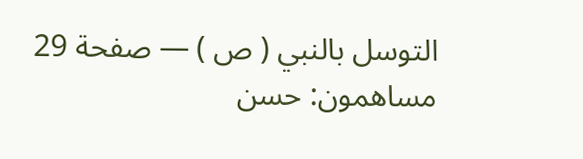التوسل بالنبي ( ص ) — صفحة 29
مساهمون: حسن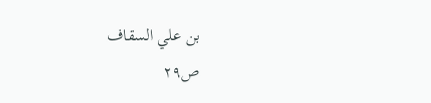بن علي السقاف
ص٢٩